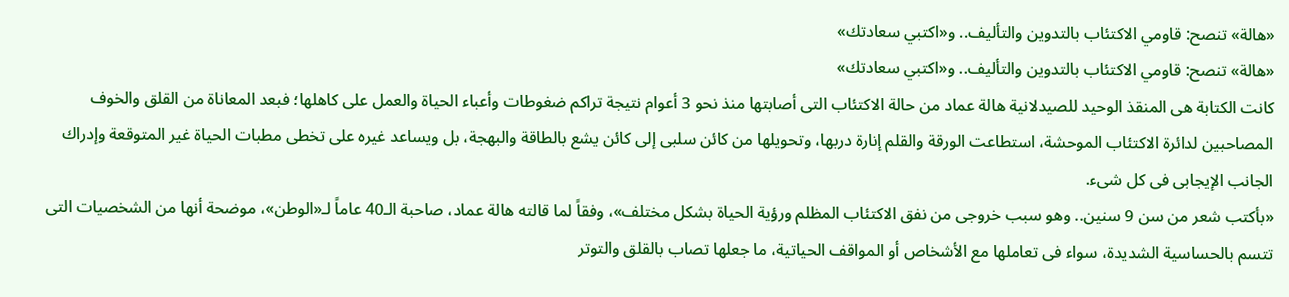«هالة» تنصح: قاومي الاكتئاب بالتدوين والتأليف.. و«اكتبي سعادتك»
«هالة» تنصح: قاومي الاكتئاب بالتدوين والتأليف.. و«اكتبي سعادتك»
كانت الكتابة هى المنقذ الوحيد للصيدلانية هالة عماد من حالة الاكتئاب التى أصابتها منذ نحو 3 أعوام نتيجة تراكم ضغوطات وأعباء الحياة والعمل على كاهلها؛ فبعد المعاناة من القلق والخوف المصاحبين لدائرة الاكتئاب الموحشة، استطاعت الورقة والقلم إنارة دربها، وتحويلها من كائن سلبى إلى كائن يشع بالطاقة والبهجة، بل ويساعد غيره على تخطى مطبات الحياة غير المتوقعة وإدراك الجانب الإيجابى فى كل شىء.
«بأكتب شعر من سن 9 سنين.. وهو سبب خروجى من نفق الاكتئاب المظلم ورؤية الحياة بشكل مختلف»، وفقاً لما قالته هالة عماد، صاحبة الـ40 عاماً لـ«الوطن»، موضحة أنها من الشخصيات التى تتسم بالحساسية الشديدة، سواء فى تعاملها مع الأشخاص أو المواقف الحياتية، ما جعلها تصاب بالقلق والتوتر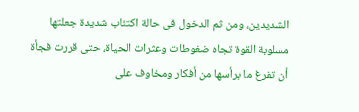الشديدين، ومن ثم الدخول فى حالة اكتئاب شديدة جعلتها مسلوبة القوة تجاه ضغوطات وعثرات الحياة، حتى قررت فجأة أن تفرغ ما برأسها من أفكار ومخاوف على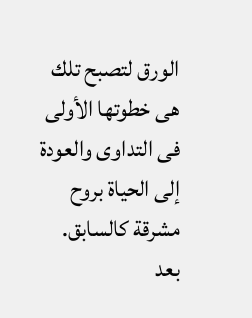الورق لتصبح تلك هى خطوتها الأولى فى التداوى والعودة إلى الحياة بروح مشرقة كالسابق.
بعد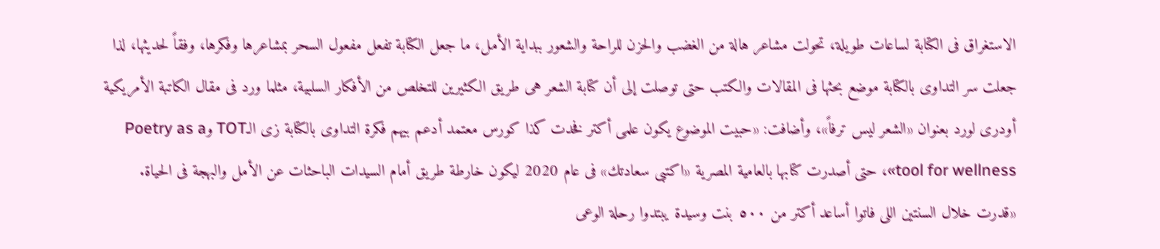الاستغراق فى الكتابة لساعات طويلة، تحولت مشاعر هالة من الغضب والحزن للراحة والشعور ببداية الأمل، ما جعل الكتابة تفعل مفعول السحر بمشاعرها وفكرها، وفقاً لحديثها، لذا جعلت سر التداوى بالكتابة موضع بحثها فى المقالات والكتب حتى توصلت إلى أن كتابة الشعر هى طريق الكثيرين للتخلص من الأفكار السلبية، مثلما ورد فى مقال الكاتبة الأمريكية أودرى لورد بعنوان «الشعر ليس ترفاً»، وأضافت: «حبيت الموضوع يكون علمى أكتر فخدت كذا كورس معتمد أدعم بيهم فكرة التداوى بالكتابة زى الـTOT وPoetry as a tool for wellness»، حتى أصدرت كتابها بالعامية المصرية «اكتبى سعادتك» فى عام 2020 ليكون خارطة طريق أمام السيدات الباحثات عن الأمل والبهجة فى الحياة.
«قدرت خلال السنتين اللى فاتوا أساعد أكتر من ٥٠٠ بنت وسيدة يبتدوا رحلة الوعى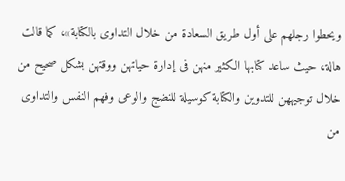ويحطوا رجلهم على أول طريق السعادة من خلال التداوى بالكتابة»، كما قالت هالة، حيث ساعد كتابها الكثير منهن فى إدارة حياتهن ووقتهن بشكل صحيح من خلال توجيههن للتدوين والكتابة كوسيلة للنضج والوعى وفهم النفس والتداوى من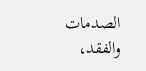الصدمات والفقد،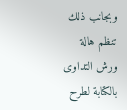وبجانب ذلك تنظم هالة ورش التداوى بالكتابة لطرح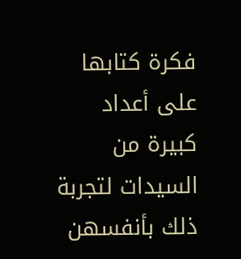فكرة كتابها على أعداد كبيرة من السيدات لتجربة ذلك بأنفسهن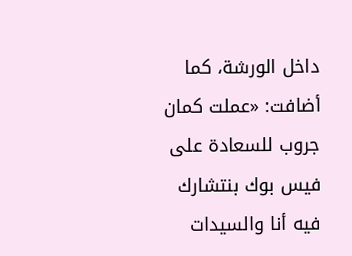داخل الورشة، كما أضافت: «عملت كمان جروب للسعادة على فيس بوك بنتشارك فيه أنا والسيدات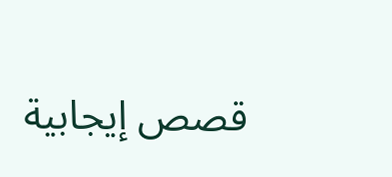قصص إيجابية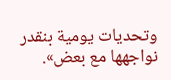وتحديات يومية بنقدر نواجهها مع بعض».